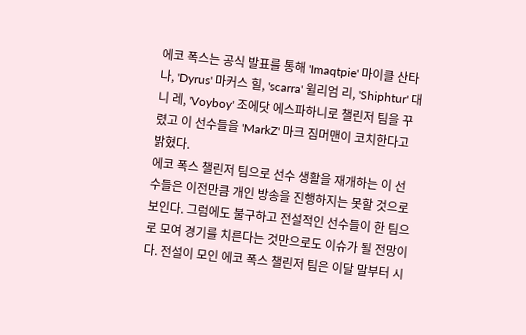에코 폭스는 공식 발표를 통해 'Imaqtpie' 마이클 산타나, 'Dyrus' 마커스 힐, 'scarra' 윌리엄 리, 'Shiphtur' 대니 레, 'Voyboy' 조에닷 에스파하니로 챌린저 팀을 꾸렸고 이 선수들을 'MarkZ' 마크 짐머맨이 코치한다고 밝혔다.
에코 폭스 챌린저 팀으로 선수 생활을 재개하는 이 선수들은 이전만큼 개인 방송을 진행하지는 못할 것으로 보인다. 그럼에도 불구하고 전설적인 선수들이 한 팀으로 모여 경기를 치른다는 것만으로도 이슈가 될 전망이다. 전설이 모인 에코 폭스 챌린저 팀은 이달 말부터 시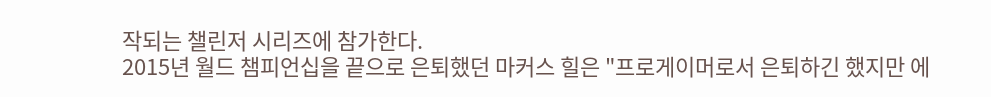작되는 챌린저 시리즈에 참가한다.
2015년 월드 챔피언십을 끝으로 은퇴했던 마커스 힐은 "프로게이머로서 은퇴하긴 했지만 에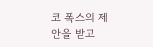코 폭스의 제안을 받고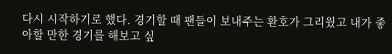다시 시작하기로 했다. 경기할 때 팬들이 보내주는 환호가 그리웠고 내가 좋아할 만한 경기를 해보고 싶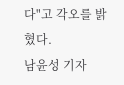다"고 각오를 밝혔다.
남윤성 기자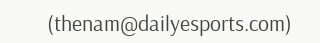(thenam@dailyesports.com)